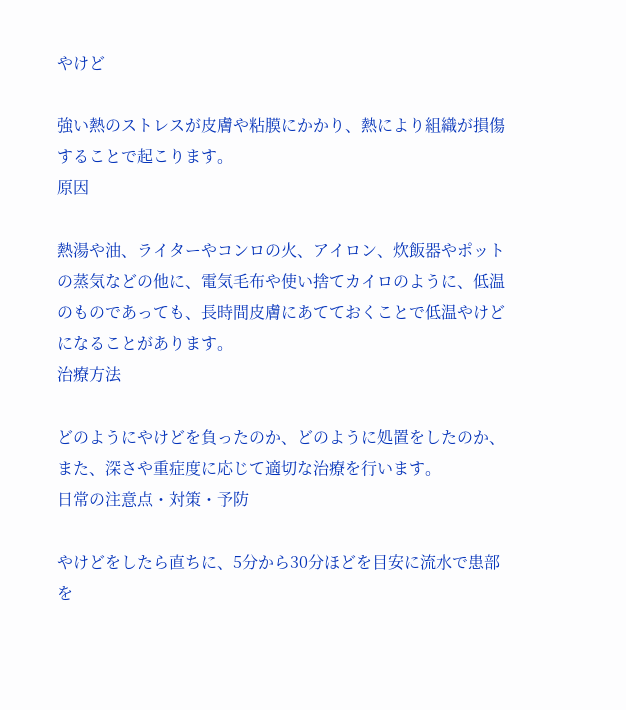やけど

強い熱のストレスが皮膚や粘膜にかかり、熱により組織が損傷することで起こります。
原因

熱湯や油、ライターやコンロの火、アイロン、炊飯器やポットの蒸気などの他に、電気毛布や使い捨てカイロのように、低温のものであっても、長時間皮膚にあてておくことで低温やけどになることがあります。
治療方法

どのようにやけどを負ったのか、どのように処置をしたのか、また、深さや重症度に応じて適切な治療を行います。
日常の注意点・対策・予防

やけどをしたら直ちに、5分から30分ほどを目安に流水で患部を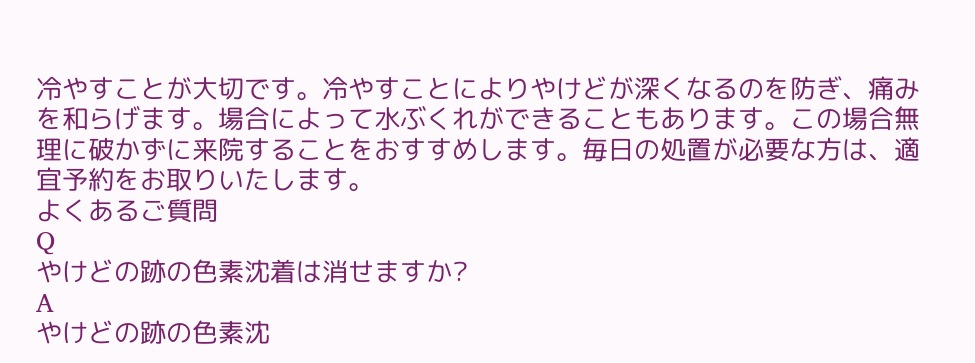冷やすことが大切です。冷やすことによりやけどが深くなるのを防ぎ、痛みを和らげます。場合によって水ぶくれができることもあります。この場合無理に破かずに来院することをおすすめします。毎日の処置が必要な方は、適宜予約をお取りいたします。
よくあるご質問
Q
やけどの跡の色素沈着は消せますか?
A
やけどの跡の色素沈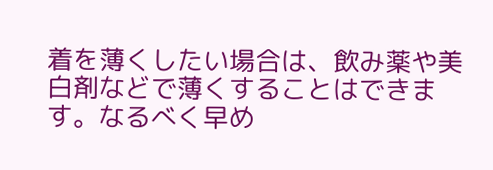着を薄くしたい場合は、飲み薬や美白剤などで薄くすることはできます。なるべく早め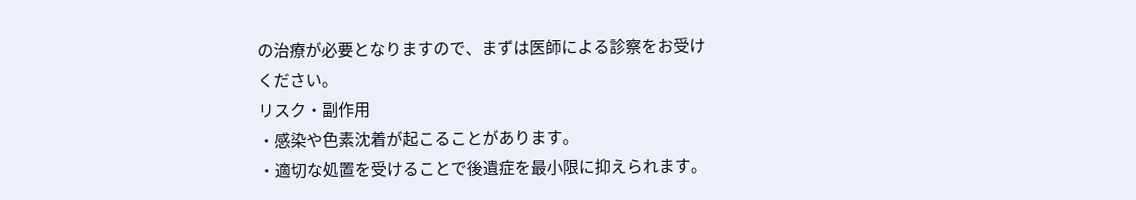の治療が必要となりますので、まずは医師による診察をお受けください。
リスク・副作用
・感染や色素沈着が起こることがあります。
・適切な処置を受けることで後遺症を最小限に抑えられます。